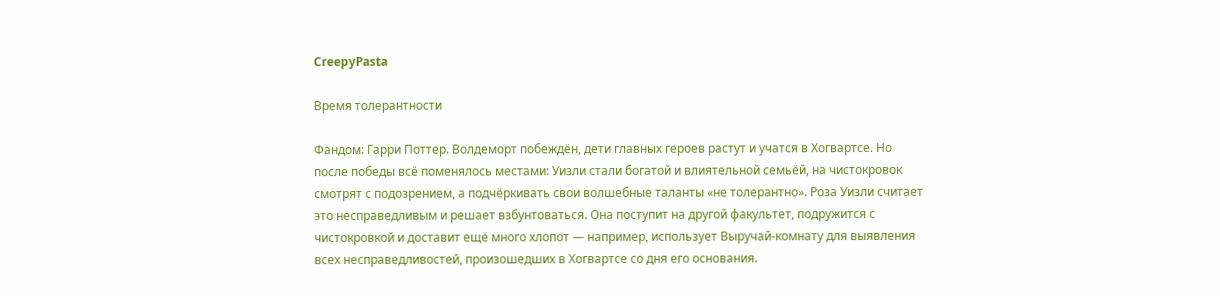CreepyPasta

Время толерантности

Фандом: Гарри Поттер. Волдеморт побеждён, дети главных героев растут и учатся в Хогвартсе. Но после победы всё поменялось местами: Уизли стали богатой и влиятельной семьёй, на чистокровок смотрят с подозрением, а подчёркивать свои волшебные таланты «не толерантно». Роза Уизли считает это несправедливым и решает взбунтоваться. Она поступит на другой факультет, подружится с чистокровкой и доставит ещё много хлопот — например, использует Выручай-комнату для выявления всех несправедливостей, произошедших в Хогвартсе со дня его основания.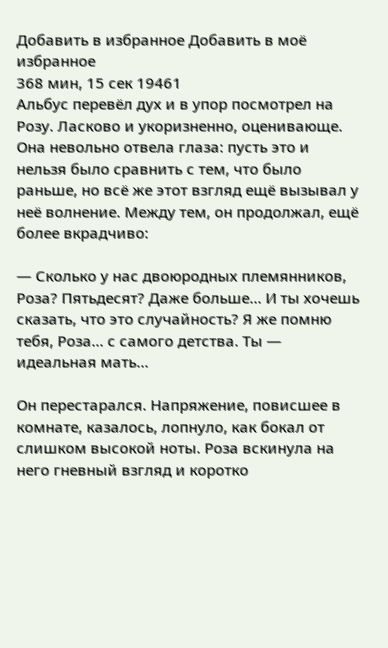Добавить в избранное Добавить в моё избранное
368 мин, 15 сек 19461
Альбус перевёл дух и в упор посмотрел на Розу. Ласково и укоризненно, оценивающе. Она невольно отвела глаза: пусть это и нельзя было сравнить с тем, что было раньше, но всё же этот взгляд ещё вызывал у неё волнение. Между тем, он продолжал, ещё более вкрадчиво:

— Сколько у нас двоюродных племянников, Роза? Пятьдесят? Даже больше… И ты хочешь сказать, что это случайность? Я же помню тебя, Роза… с самого детства. Ты — идеальная мать…

Он перестарался. Напряжение, повисшее в комнате, казалось, лопнуло, как бокал от слишком высокой ноты. Роза вскинула на него гневный взгляд и коротко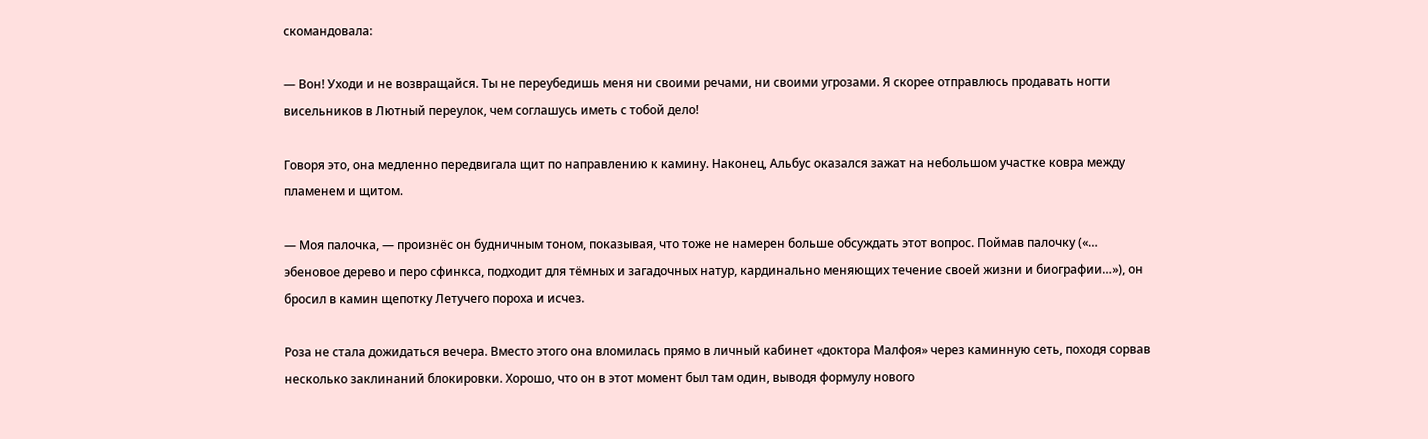скомандовала:

— Вон! Уходи и не возвращайся. Ты не переубедишь меня ни своими речами, ни своими угрозами. Я скорее отправлюсь продавать ногти висельников в Лютный переулок, чем соглашусь иметь с тобой дело!

Говоря это, она медленно передвигала щит по направлению к камину. Наконец, Альбус оказался зажат на небольшом участке ковра между пламенем и щитом.

— Моя палочка, — произнёс он будничным тоном, показывая, что тоже не намерен больше обсуждать этот вопрос. Поймав палочку («… эбеновое дерево и перо сфинкса, подходит для тёмных и загадочных натур, кардинально меняющих течение своей жизни и биографии…»), он бросил в камин щепотку Летучего пороха и исчез.

Роза не стала дожидаться вечера. Вместо этого она вломилась прямо в личный кабинет «доктора Малфоя» через каминную сеть, походя сорвав несколько заклинаний блокировки. Хорошо, что он в этот момент был там один, выводя формулу нового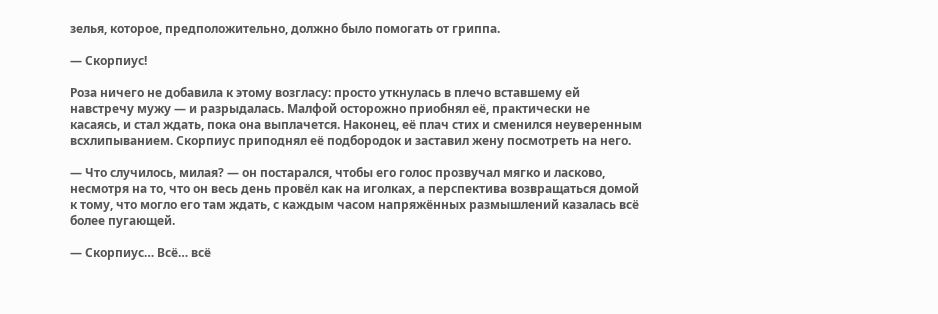зелья, которое, предположительно, должно было помогать от гриппа.

— Скорпиус!

Роза ничего не добавила к этому возгласу: просто уткнулась в плечо вставшему ей навстречу мужу — и разрыдалась. Малфой осторожно приобнял её, практически не касаясь, и стал ждать, пока она выплачется. Наконец, её плач стих и сменился неуверенным всхлипыванием. Скорпиус приподнял её подбородок и заставил жену посмотреть на него.

— Что случилось, милая? — он постарался, чтобы его голос прозвучал мягко и ласково, несмотря на то, что он весь день провёл как на иголках, а перспектива возвращаться домой к тому, что могло его там ждать, с каждым часом напряжённых размышлений казалась всё более пугающей.

— Скорпиус… Всё… всё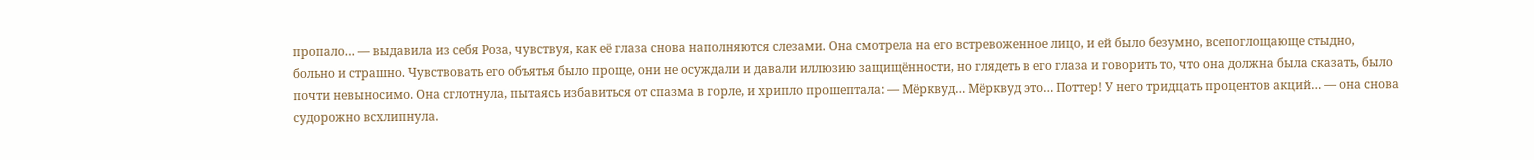пропало… — выдавила из себя Роза, чувствуя, как её глаза снова наполняются слезами. Она смотрела на его встревоженное лицо, и ей было безумно, всепоглощающе стыдно, больно и страшно. Чувствовать его объятья было проще, они не осуждали и давали иллюзию защищённости, но глядеть в его глаза и говорить то, что она должна была сказать, было почти невыносимо. Она сглотнула, пытаясь избавиться от спазма в горле, и хрипло прошептала: — Мёрквуд… Мёрквуд это… Поттер! У него тридцать процентов акций… — она снова судорожно всхлипнула.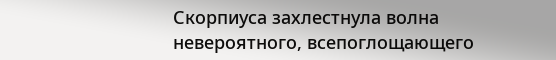Скорпиуса захлестнула волна невероятного, всепоглощающего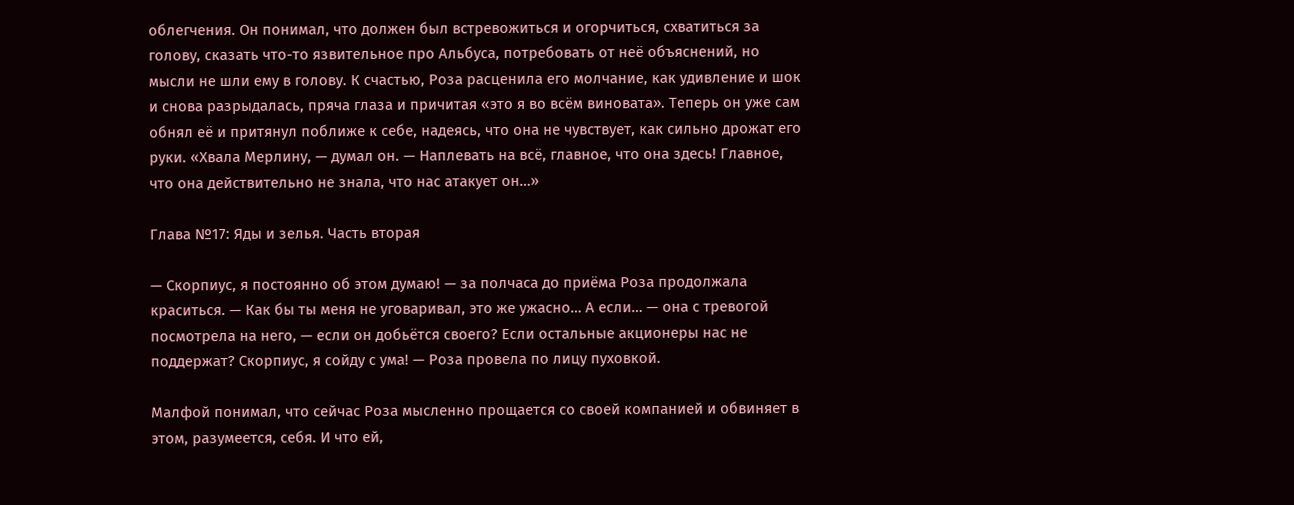облегчения. Он понимал, что должен был встревожиться и огорчиться, схватиться за голову, сказать что-то язвительное про Альбуса, потребовать от неё объяснений, но мысли не шли ему в голову. К счастью, Роза расценила его молчание, как удивление и шок и снова разрыдалась, пряча глаза и причитая «это я во всём виновата». Теперь он уже сам обнял её и притянул поближе к себе, надеясь, что она не чувствует, как сильно дрожат его руки. «Хвала Мерлину, — думал он. — Наплевать на всё, главное, что она здесь! Главное, что она действительно не знала, что нас атакует он…»

Глава №17: Яды и зелья. Часть вторая

— Скорпиус, я постоянно об этом думаю! — за полчаса до приёма Роза продолжала краситься. — Как бы ты меня не уговаривал, это же ужасно… А если… — она с тревогой посмотрела на него, — если он добьётся своего? Если остальные акционеры нас не поддержат? Скорпиус, я сойду с ума! — Роза провела по лицу пуховкой.

Малфой понимал, что сейчас Роза мысленно прощается со своей компанией и обвиняет в этом, разумеется, себя. И что ей,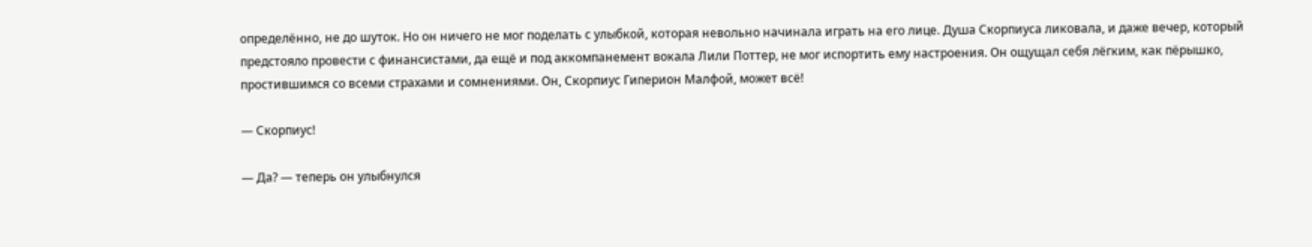определённо, не до шуток. Но он ничего не мог поделать с улыбкой, которая невольно начинала играть на его лице. Душа Скорпиуса ликовала, и даже вечер, который предстояло провести с финансистами, да ещё и под аккомпанемент вокала Лили Поттер, не мог испортить ему настроения. Он ощущал себя лёгким, как пёрышко, простившимся со всеми страхами и сомнениями. Он, Скорпиус Гиперион Малфой, может всё!

— Скорпиус!

— Да? — теперь он улыбнулся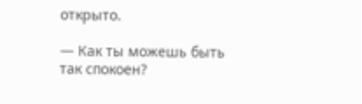открыто.

— Как ты можешь быть так спокоен?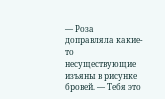— Роза доправляла какие-то несуществующие изъяны в рисунке бровей. — Тебя это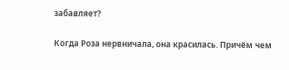забавляет?

Когда Роза нервничала, она красилась. Причём чем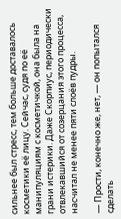сильнее был стресс, тем больше доставалось косметики её лицу. Сейчас, судя по её манипуляциям с косметичкой, она была на грани истерики. Даже Скорпиус, периодически отвлекавшийся от созерцания этого процесса, насчитал не менее пяти слоёв пудры.

— Прости, конечно же, нет, — он попытался сделать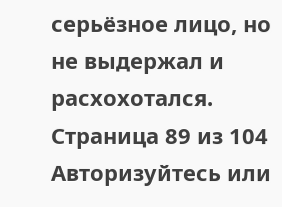серьёзное лицо, но не выдержал и расхохотался.
Страница 89 из 104
Авторизуйтесь или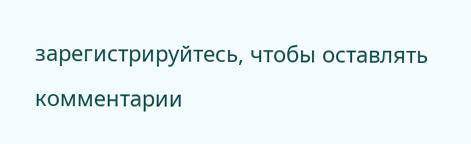зарегистрируйтесь, чтобы оставлять комментарии